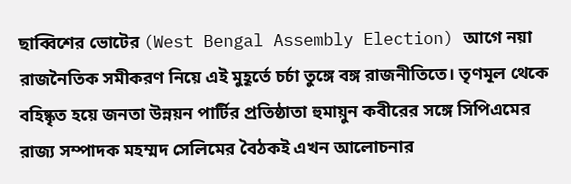ছাব্বিশের ভোটের (West Bengal Assembly Election) আগে নয়া রাজনৈতিক সমীকরণ নিয়ে এই মুহূর্তে চর্চা তুঙ্গে বঙ্গ রাজনীতিতে। তৃণমূল থেকে বহিষ্কৃত হয়ে জনতা উন্নয়ন পার্টির প্রতিষ্ঠাতা হুমায়ুন কবীরের সঙ্গে সিপিএমের রাজ্য সম্পাদক মহম্মদ সেলিমের বৈঠকই এখন আলোচনার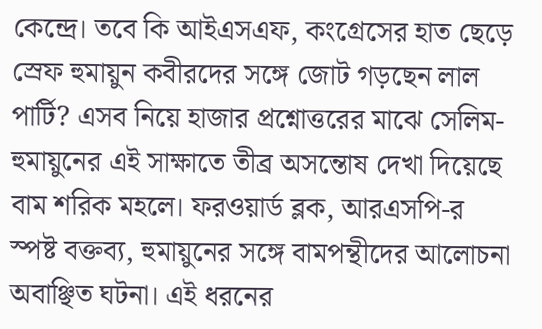কেন্দ্রে। তবে কি আইএসএফ, কংগ্রেসের হাত ছেড়ে স্রেফ হুমায়ুন কবীরদের সঙ্গে জোট গড়ছেন লাল পার্টি? এসব নিয়ে হাজার প্রশ্নোত্তরের মাঝে সেলিম-হুমায়ুনের এই সাক্ষাতে তীব্র অসন্তোষ দেখা দিয়েছে বাম শরিক মহলে। ফরওয়ার্ড ব্লক, আরএসপি-র স্পষ্ট বক্তব্য, হুমায়ুনের সঙ্গে বামপন্থীদের আলোচনা অবাঞ্ছিত ঘটনা। এই ধরনের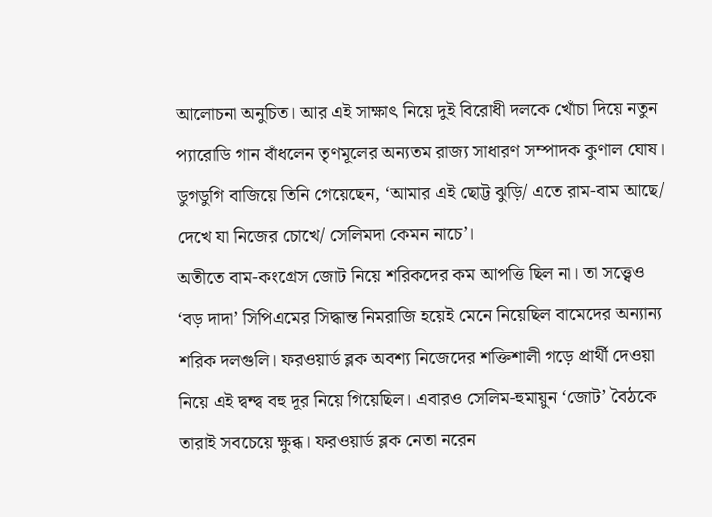আলোচনা অনুচিত। আর এই সাক্ষাৎ নিয়ে দুই বিরোধী দলকে খোঁচা দিয়ে নতুন প্যারোডি গান বাঁধলেন তৃণমূলের অন্যতম রাজ্য সাধারণ সম্পাদক কুণাল ঘোষ। ডুগডুগি বাজিয়ে তিনি গেয়েছেন, ‘আমার এই ছোট্ট ঝুড়ি/ এতে রাম-বাম আছে/ দেখে যা নিজের চোখে/ সেলিমদা কেমন নাচে’।
অতীতে বাম-কংগ্রেস জোট নিয়ে শরিকদের কম আপত্তি ছিল না। তা সত্ত্বেও ‘বড় দাদা’ সিপিএমের সিদ্ধান্ত নিমরাজি হয়েই মেনে নিয়েছিল বামেদের অন্যান্য শরিক দলগুলি। ফরওয়ার্ড ব্লক অবশ্য নিজেদের শক্তিশালী গড়ে প্রার্থী দেওয়া নিয়ে এই দ্বন্দ্ব বহু দূর নিয়ে গিয়েছিল। এবারও সেলিম-হুমায়ুন ‘জোট’ বৈঠকে তারাই সবচেয়ে ক্ষুব্ধ। ফরওয়ার্ড ব্লক নেতা নরেন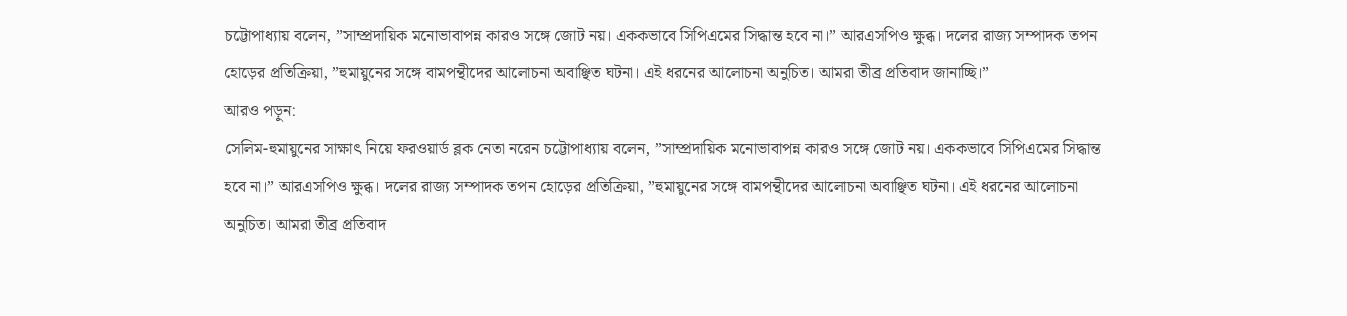চট্টোপাধ্যায় বলেন, ”সাম্প্রদায়িক মনোভাবাপন্ন কারও সঙ্গে জোট নয়। এককভাবে সিপিএমের সিদ্ধান্ত হবে না।” আরএসপিও ক্ষুব্ধ। দলের রাজ্য সম্পাদক তপন হোড়ের প্রতিক্রিয়া, ”হুমায়ুনের সঙ্গে বামপন্থীদের আলোচনা অবাঞ্ছিত ঘটনা। এই ধরনের আলোচনা অনুচিত। আমরা তীব্র প্রতিবাদ জানাচ্ছি।”
আরও পড়ুন:
সেলিম-হুমায়ুনের সাক্ষাৎ নিয়ে ফরওয়ার্ড ব্লক নেতা নরেন চট্টোপাধ্যায় বলেন, ”সাম্প্রদায়িক মনোভাবাপন্ন কারও সঙ্গে জোট নয়। এককভাবে সিপিএমের সিদ্ধান্ত হবে না।” আরএসপিও ক্ষুব্ধ। দলের রাজ্য সম্পাদক তপন হোড়ের প্রতিক্রিয়া, ”হুমায়ুনের সঙ্গে বামপন্থীদের আলোচনা অবাঞ্ছিত ঘটনা। এই ধরনের আলোচনা অনুচিত। আমরা তীব্র প্রতিবাদ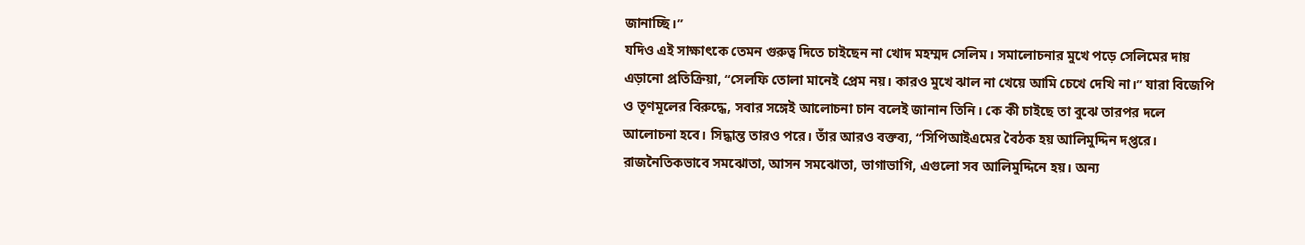জানাচ্ছি।”
যদিও এই সাক্ষাৎকে তেমন গুরুত্ব দিতে চাইছেন না খোদ মহম্মদ সেলিম। সমালোচনার মুখে পড়ে সেলিমের দায় এড়ানো প্রতিক্রিয়া, “সেলফি তোলা মানেই প্রেম নয়। কারও মুখে ঝাল না খেয়ে আমি চেখে দেখি না।” যারা বিজেপি ও তৃণমূলের বিরুদ্ধে, সবার সঙ্গেই আলোচনা চান বলেই জানান তিনি। কে কী চাইছে তা বুঝে তারপর দলে আলোচনা হবে। সিদ্ধান্ত তারও পরে। তাঁর আরও বক্তব্য, “সিপিআইএমের বৈঠক হয় আলিমুদ্দিন দপ্তরে। রাজনৈতিকভাবে সমঝোতা, আসন সমঝোতা, ভাগাভাগি, এগুলো সব আলিমুদ্দিনে হয়। অন্য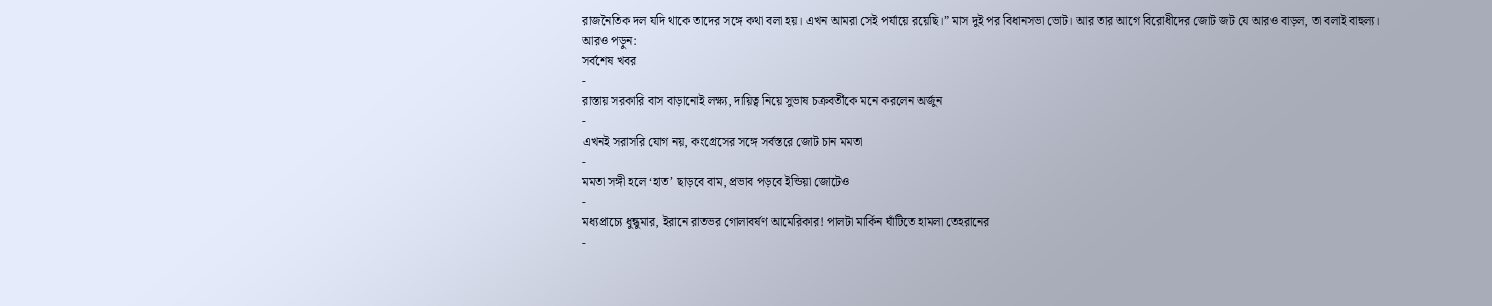রাজনৈতিক দল যদি থাকে তাদের সঙ্গে কথা বলা হয়। এখন আমরা সেই পর্যায়ে রয়েছি।” মাস দুই পর বিধানসভা ভোট। আর তার আগে বিরোধীদের জোট জট যে আরও বাড়ল, তা বলাই বাহুল্য।
আরও পড়ুন:
সর্বশেষ খবর
-
রাস্তায় সরকারি বাস বাড়ানোই লক্ষ্য, দায়িত্ব নিয়ে সুভাষ চক্রবর্তীকে মনে করলেন অর্জুন
-
এখনই সরাসরি যোগ নয়, কংগ্রেসের সঙ্গে সর্বস্তরে জোট চান মমতা
-
মমতা সঙ্গী হলে ‘হাত’ ছাড়বে বাম, প্রভাব পড়বে ইন্ডিয়া জোটেও
-
মধ্যপ্রাচ্যে ধুন্ধুমার, ইরানে রাতভর গোলাবর্ষণ আমেরিকার! পালটা মার্কিন ঘাঁটিতে হামলা তেহরানের
-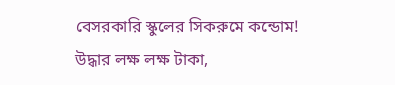বেসরকারি স্কুলের সিকরুমে কন্ডোম! উদ্ধার লক্ষ লক্ষ টাকা,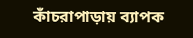কাঁচরাপাড়ায় ব্যাপক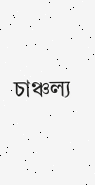চাঞ্চল্য